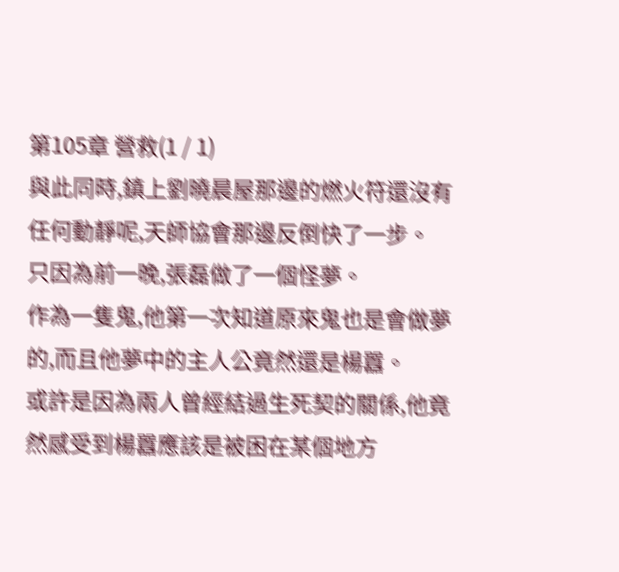第105章 營救(1 / 1)
與此同時,鎮上劉曉晨屋那邊的燃火符還沒有任何動靜呢,天師協會那邊反倒快了一步。
只因為前一晚,張磊做了一個怪夢。
作為一隻鬼,他第一次知道原來鬼也是會做夢的,而且他夢中的主人公竟然還是楊囂。
或許是因為兩人曾經結過生死契的關係,他竟然感受到楊囂應該是被困在某個地方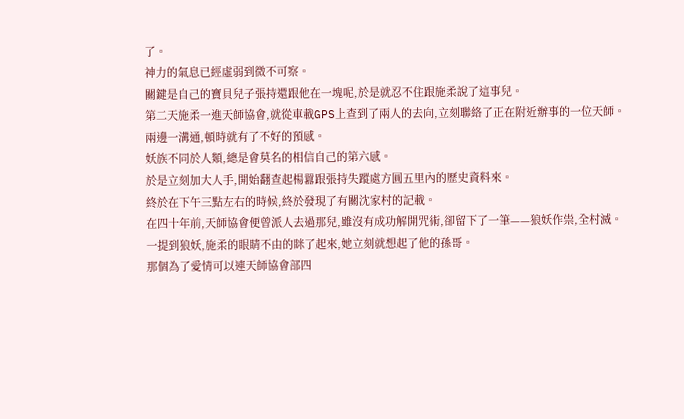了。
神力的氣息已經虛弱到微不可察。
關鍵是自己的寶貝兒子張持還跟他在一塊呢,於是就忍不住跟施柔說了這事兒。
第二天施柔一進天師協會,就從車載GPS上查到了兩人的去向,立刻聯絡了正在附近辦事的一位天師。
兩邊一溝通,頓時就有了不好的預感。
妖族不同於人類,總是會莫名的相信自己的第六感。
於是立刻加大人手,開始翻查起楊囂跟張持失蹤處方圓五里內的歷史資料來。
終於在下午三點左右的時候,終於發現了有關沈家村的記載。
在四十年前,天師協會便曾派人去過那兒,雖沒有成功解開咒術,卻留下了一筆——狼妖作祟,全村滅。
一提到狼妖,施柔的眼睛不由的眯了起來,她立刻就想起了他的孫哥。
那個為了愛情可以連天師協會部四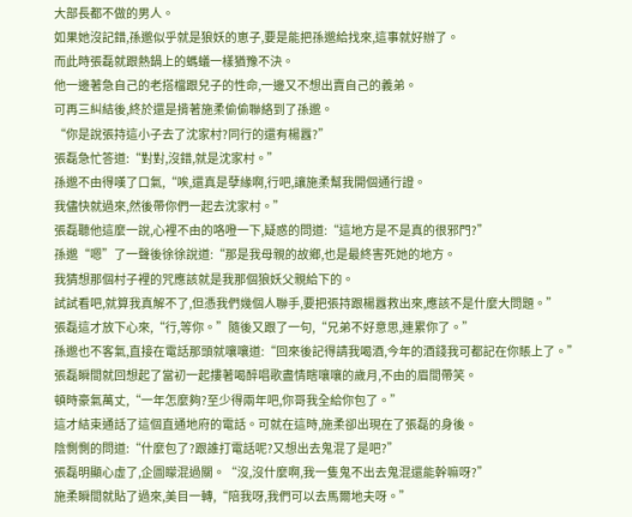大部長都不做的男人。
如果她沒記錯,孫邈似乎就是狼妖的崽子,要是能把孫邈給找來,這事就好辦了。
而此時張磊就跟熱鍋上的螞蟻一樣猶豫不決。
他一邊著急自己的老搭檔跟兒子的性命,一邊又不想出賣自己的義弟。
可再三糾結後,終於還是揹著施柔偷偷聯絡到了孫邈。
“你是說張持這小子去了沈家村?同行的還有楊囂?”
張磊急忙答道:“對對,沒錯,就是沈家村。”
孫邈不由得嘆了口氣,“唉,還真是孽緣啊,行吧,讓施柔幫我開個通行證。
我儘快就過來,然後帶你們一起去沈家村。”
張磊聽他這麼一說,心裡不由的咯噔一下,疑惑的問道:“這地方是不是真的很邪門?”
孫邈“嗯”了一聲後徐徐說道:“那是我母親的故鄉,也是最終害死她的地方。
我猜想那個村子裡的咒應該就是我那個狼妖父親給下的。
試試看吧,就算我真解不了,但憑我們幾個人聯手,要把張持跟楊囂救出來,應該不是什麼大問題。”
張磊這才放下心來,“行,等你。”隨後又跟了一句,“兄弟不好意思,連累你了。”
孫邈也不客氣,直接在電話那頭就嚷嚷道:“回來後記得請我喝酒,今年的酒錢我可都記在你賬上了。”
張磊瞬間就回想起了當初一起摟著喝醉唱歌盡情瞎嚷嚷的歲月,不由的眉間帶笑。
頓時豪氣萬丈,“一年怎麼夠?至少得兩年吧,你哥我全給你包了。”
這才結束通話了這個直通地府的電話。可就在這時,施柔卻出現在了張磊的身後。
陰惻惻的問道:“什麼包了?跟誰打電話呢?又想出去鬼混了是吧?”
張磊明顯心虛了,企圖矇混過關。“沒,沒什麼啊,我一隻鬼不出去鬼混還能幹嘛呀?”
施柔瞬間就貼了過來,美目一轉,“陪我呀,我們可以去馬爾地夫呀。”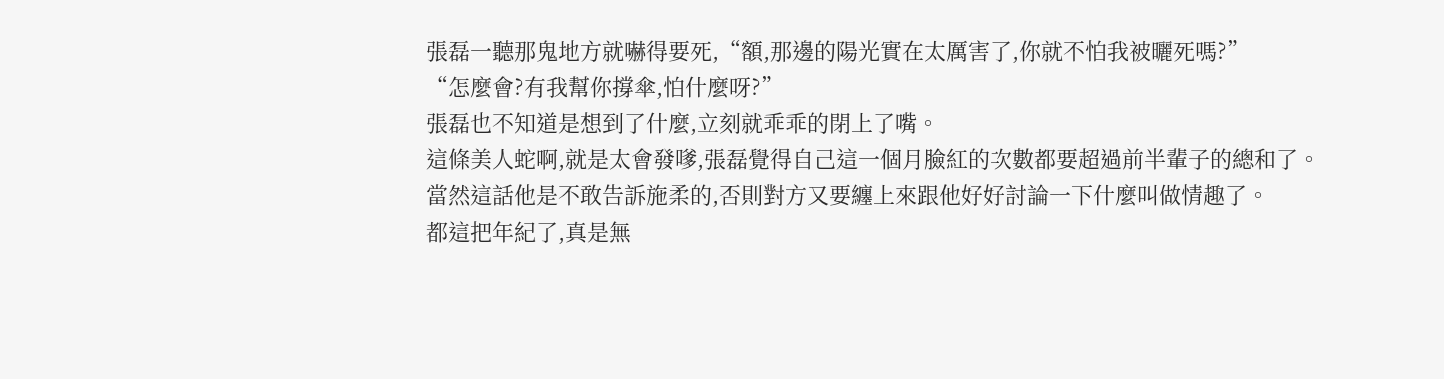張磊一聽那鬼地方就嚇得要死,“額,那邊的陽光實在太厲害了,你就不怕我被曬死嗎?”
“怎麼會?有我幫你撐傘,怕什麼呀?”
張磊也不知道是想到了什麼,立刻就乖乖的閉上了嘴。
這條美人蛇啊,就是太會發嗲,張磊覺得自己這一個月臉紅的次數都要超過前半輩子的總和了。
當然這話他是不敢告訴施柔的,否則對方又要纏上來跟他好好討論一下什麼叫做情趣了。
都這把年紀了,真是無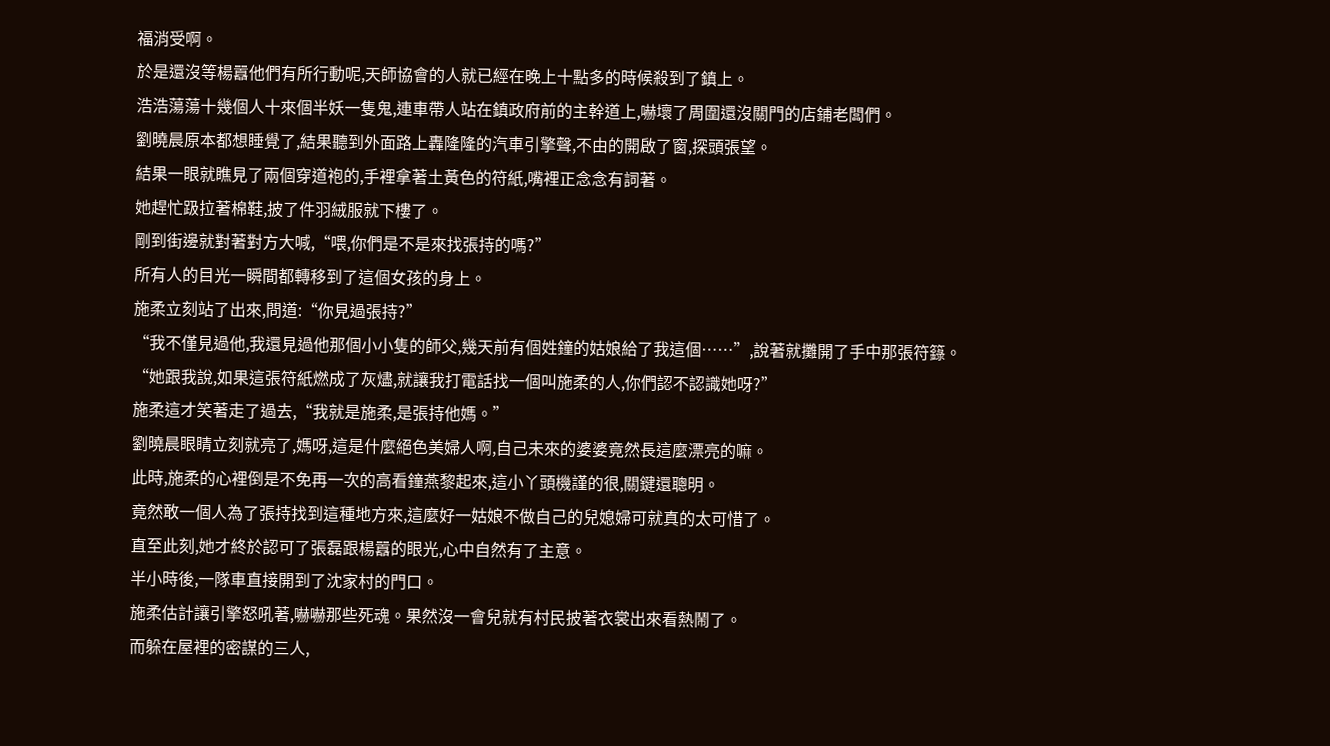福消受啊。
於是還沒等楊囂他們有所行動呢,天師協會的人就已經在晚上十點多的時候殺到了鎮上。
浩浩蕩蕩十幾個人十來個半妖一隻鬼,連車帶人站在鎮政府前的主幹道上,嚇壞了周圍還沒關門的店鋪老闆們。
劉曉晨原本都想睡覺了,結果聽到外面路上轟隆隆的汽車引擎聲,不由的開啟了窗,探頭張望。
結果一眼就瞧見了兩個穿道袍的,手裡拿著土黃色的符紙,嘴裡正念念有詞著。
她趕忙趿拉著棉鞋,披了件羽絨服就下樓了。
剛到街邊就對著對方大喊,“喂,你們是不是來找張持的嗎?”
所有人的目光一瞬間都轉移到了這個女孩的身上。
施柔立刻站了出來,問道:“你見過張持?”
“我不僅見過他,我還見過他那個小小隻的師父,幾天前有個姓鐘的姑娘給了我這個……”,說著就攤開了手中那張符籙。
“她跟我說,如果這張符紙燃成了灰燼,就讓我打電話找一個叫施柔的人,你們認不認識她呀?”
施柔這才笑著走了過去,“我就是施柔,是張持他媽。”
劉曉晨眼睛立刻就亮了,媽呀,這是什麼絕色美婦人啊,自己未來的婆婆竟然長這麼漂亮的嘛。
此時,施柔的心裡倒是不免再一次的高看鐘燕黎起來,這小丫頭機謹的很,關鍵還聰明。
竟然敢一個人為了張持找到這種地方來,這麼好一姑娘不做自己的兒媳婦可就真的太可惜了。
直至此刻,她才終於認可了張磊跟楊囂的眼光,心中自然有了主意。
半小時後,一隊車直接開到了沈家村的門口。
施柔估計讓引擎怒吼著,嚇嚇那些死魂。果然沒一會兒就有村民披著衣裳出來看熱鬧了。
而躲在屋裡的密謀的三人,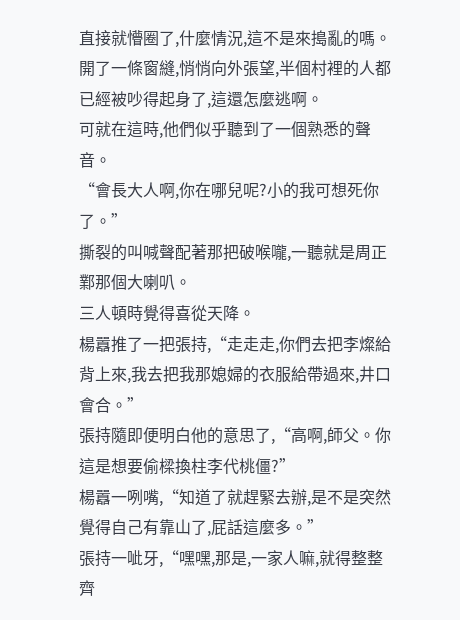直接就懵圈了,什麼情況,這不是來搗亂的嗎。
開了一條窗縫,悄悄向外張望,半個村裡的人都已經被吵得起身了,這還怎麼逃啊。
可就在這時,他們似乎聽到了一個熟悉的聲音。
“會長大人啊,你在哪兒呢?小的我可想死你了。”
撕裂的叫喊聲配著那把破喉嚨,一聽就是周正鄴那個大喇叭。
三人頓時覺得喜從天降。
楊囂推了一把張持,“走走走,你們去把李燦給背上來,我去把我那媳婦的衣服給帶過來,井口會合。”
張持隨即便明白他的意思了,“高啊,師父。你這是想要偷樑換柱李代桃僵?”
楊囂一咧嘴,“知道了就趕緊去辦,是不是突然覺得自己有靠山了,屁話這麼多。”
張持一呲牙,“嘿嘿,那是,一家人嘛,就得整整齊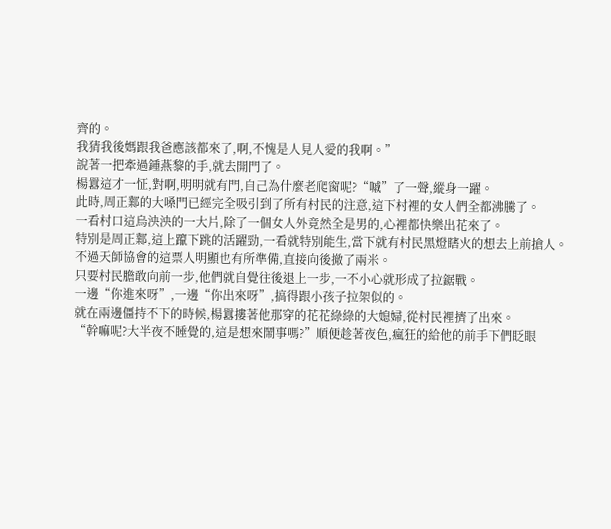齊的。
我猜我後媽跟我爸應該都來了,啊,不愧是人見人愛的我啊。”
說著一把牽過鍾燕黎的手,就去開門了。
楊囂這才一怔,對啊,明明就有門,自己為什麼老爬窗呢?“嘁”了一聲,縱身一躍。
此時,周正鄴的大嗓門已經完全吸引到了所有村民的注意,這下村裡的女人們全都沸騰了。
一看村口這烏泱泱的一大片,除了一個女人外竟然全是男的,心裡都快樂出花來了。
特別是周正鄴,這上躥下跳的活躍勁,一看就特別能生,當下就有村民黑燈瞎火的想去上前搶人。
不過天師協會的這票人明顯也有所準備,直接向後撤了兩米。
只要村民膽敢向前一步,他們就自覺往後退上一步,一不小心就形成了拉鋸戰。
一邊“你進來呀”,一邊“你出來呀”,搞得跟小孩子拉架似的。
就在兩邊僵持不下的時候,楊囂摟著他那穿的花花綠綠的大媳婦,從村民裡擠了出來。
“幹嘛呢?大半夜不睡覺的,這是想來鬧事嗎?”順便趁著夜色,瘋狂的給他的前手下們眨眼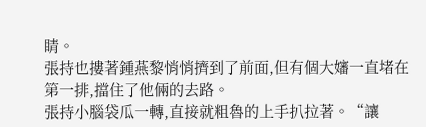睛。
張持也摟著鍾燕黎悄悄擠到了前面,但有個大嬸一直堵在第一排,擋住了他倆的去路。
張持小腦袋瓜一轉,直接就粗魯的上手扒拉著。“讓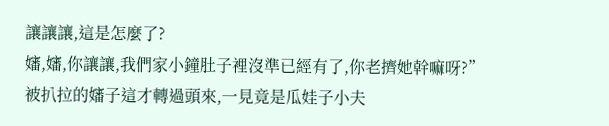讓讓讓,這是怎麼了?
嬸,嬸,你讓讓,我們家小鐘肚子裡沒準已經有了,你老擠她幹嘛呀?”
被扒拉的嬸子這才轉過頭來,一見竟是瓜娃子小夫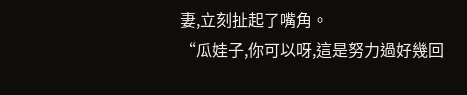妻,立刻扯起了嘴角。
“瓜娃子,你可以呀,這是努力過好幾回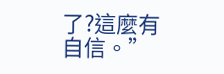了?這麼有自信。”